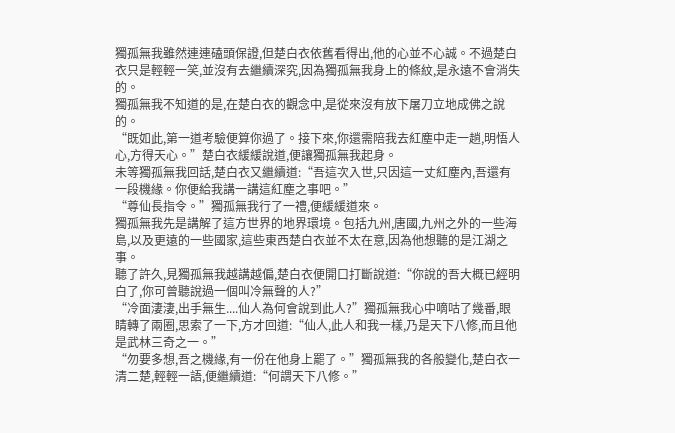獨孤無我雖然連連磕頭保證,但楚白衣依舊看得出,他的心並不心誠。不過楚白衣只是輕輕一笑,並沒有去繼續深究,因為獨孤無我身上的條紋,是永遠不會消失的。
獨孤無我不知道的是,在楚白衣的觀念中,是從來沒有放下屠刀立地成佛之說的。
“既如此,第一道考驗便算你過了。接下來,你還需陪我去紅塵中走一趟,明悟人心,方得天心。”楚白衣緩緩說道,便讓獨孤無我起身。
未等獨孤無我回話,楚白衣又繼續道:“吾這次入世,只因這一丈紅塵內,吾還有一段機緣。你便給我講一講這紅塵之事吧。”
“尊仙長指令。”獨孤無我行了一禮,便緩緩道來。
獨孤無我先是講解了這方世界的地界環境。包括九州,唐國,九州之外的一些海島,以及更遠的一些國家,這些東西楚白衣並不太在意,因為他想聽的是江湖之事。
聽了許久,見獨孤無我越講越偏,楚白衣便開口打斷說道:“你說的吾大概已經明白了,你可曾聽說過一個叫冷無聲的人?”
“冷面淒淒,出手無生....仙人為何會說到此人?”獨孤無我心中嘀咕了幾番,眼睛轉了兩圈,思索了一下,方才回道:“仙人,此人和我一樣,乃是天下八修,而且他是武林三奇之一。”
“勿要多想,吾之機緣,有一份在他身上罷了。”獨孤無我的各般變化,楚白衣一清二楚,輕輕一語,便繼續道:“何謂天下八修。”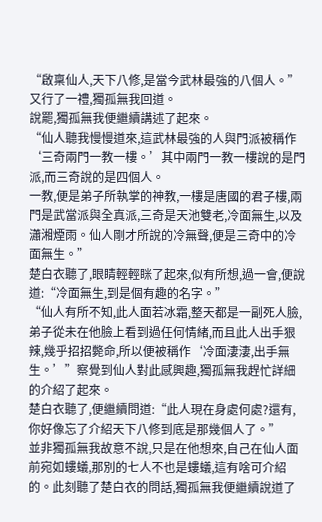“啟稟仙人,天下八修,是當今武林最強的八個人。”又行了一禮,獨孤無我回道。
說罷,獨孤無我便繼續講述了起來。
“仙人聽我慢慢道來,這武林最強的人與門派被稱作‘三奇兩門一教一樓。’其中兩門一教一樓說的是門派,而三奇說的是四個人。
一教,便是弟子所執掌的神教,一樓是唐國的君子樓,兩門是武當派與全真派,三奇是天池雙老,冷面無生,以及瀟湘煙雨。仙人剛才所說的冷無聲,便是三奇中的冷面無生。”
楚白衣聽了,眼睛輕輕眯了起來,似有所想,過一會,便說道:“冷面無生,到是個有趣的名字。”
“仙人有所不知,此人面若冰霜,整天都是一副死人臉,弟子從未在他臉上看到過任何情緒,而且此人出手狠辣,幾乎招招斃命,所以便被稱作‘冷面淒淒,出手無生。’”察覺到仙人對此感興趣,獨孤無我趕忙詳細的介紹了起來。
楚白衣聽了,便繼續問道:“此人現在身處何處?還有,你好像忘了介紹天下八修到底是那幾個人了。”
並非獨孤無我故意不說,只是在他想來,自己在仙人面前宛如螻蟻,那別的七人不也是螻蟻,這有啥可介紹的。此刻聽了楚白衣的問話,獨孤無我便繼續說道了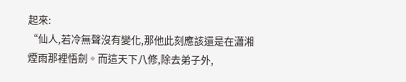起來:
“仙人,若冷無聲沒有變化,那他此刻應該還是在瀟湘煙雨那裡悟劍。而這天下八修,除去弟子外,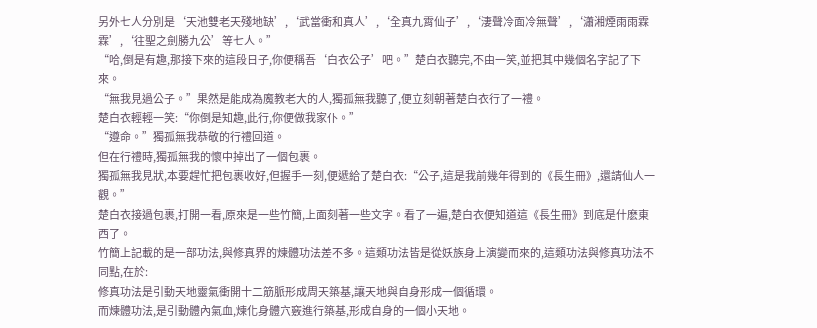另外七人分別是‘天池雙老天殘地缺’,‘武當衝和真人’,‘全真九霄仙子’,‘淒聲冷面冷無聲’,‘瀟湘煙雨雨霖霖’,‘往聖之劍勝九公’等七人。”
“哈,倒是有趣,那接下來的這段日子,你便稱吾‘白衣公子’吧。”楚白衣聽完,不由一笑,並把其中幾個名字記了下來。
“無我見過公子。”果然是能成為魔教老大的人,獨孤無我聽了,便立刻朝著楚白衣行了一禮。
楚白衣輕輕一笑:“你倒是知趣,此行,你便做我家仆。”
“遵命。”獨孤無我恭敬的行禮回道。
但在行禮時,獨孤無我的懷中掉出了一個包裹。
獨孤無我見狀,本要趕忙把包裹收好,但握手一刻,便遞給了楚白衣:“公子,這是我前幾年得到的《長生冊》,還請仙人一觀。”
楚白衣接過包裹,打開一看,原來是一些竹簡,上面刻著一些文字。看了一遍,楚白衣便知道這《長生冊》到底是什麽東西了。
竹簡上記載的是一部功法,與修真界的煉體功法差不多。這類功法皆是從妖族身上演變而來的,這類功法與修真功法不同點,在於:
修真功法是引動天地靈氣衝開十二筋脈形成周天築基,讓天地與自身形成一個循環。
而煉體功法,是引動體內氣血,煉化身體穴竅進行築基,形成自身的一個小天地。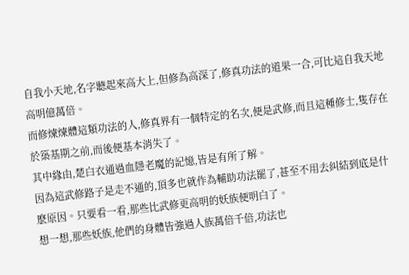自我小天地,名字聽起來高大上,但修為高深了,修真功法的道果一合,可比這自我天地高明億萬倍。
而修煉煉體這類功法的人,修真界有一個特定的名次,便是武修,而且這種修士,隻存在於築基期之前,而後便基本消失了。
其中緣由,楚白衣通過血隱老魔的記憶,皆是有所了解。
因為這武修路子是走不通的,頂多也就作為輔助功法罷了,甚至不用去糾結到底是什麽原因。只要看一看,那些比武修更高明的妖族便明白了。
想一想,那些妖族,他們的身體皆強過人族萬倍千倍,功法也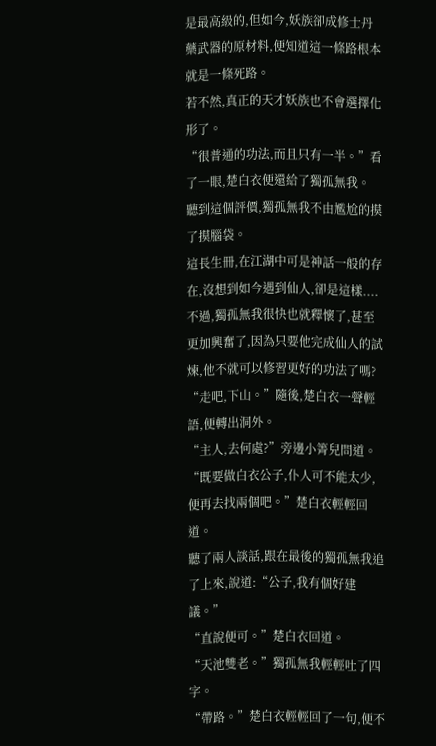是最高級的,但如今,妖族卻成修士丹藥武器的原材料,便知道這一條路根本就是一條死路。
若不然,真正的天才妖族也不會選擇化形了。
“很普通的功法,而且只有一半。”看了一眼,楚白衣便還給了獨孤無我。
聽到這個評價,獨孤無我不由尷尬的摸了摸腦袋。
這長生冊,在江湖中可是神話一般的存在,沒想到如今遇到仙人,卻是這樣....
不過,獨孤無我很快也就釋懷了,甚至更加興奮了,因為只要他完成仙人的試煉,他不就可以修習更好的功法了嗎?
“走吧,下山。”隨後,楚白衣一聲輕語,便轉出洞外。
“主人,去何處?”旁邊小箐兒問道。
“既要做白衣公子,仆人可不能太少,便再去找兩個吧。”楚白衣輕輕回道。
聽了兩人談話,跟在最後的獨孤無我追了上來,說道:“公子,我有個好建議。”
“直說便可。”楚白衣回道。
“天池雙老。”獨孤無我輕輕吐了四字。
“帶路。”楚白衣輕輕回了一句,便不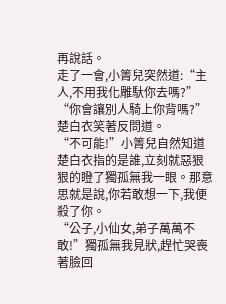再說話。
走了一會,小箐兒突然道:“主人,不用我化雕馱你去嗎?”
“你會讓別人騎上你背嗎?”楚白衣笑著反問道。
“不可能!”小箐兒自然知道楚白衣指的是誰,立刻就惡狠狠的瞪了獨孤無我一眼。那意思就是說,你若敢想一下,我便殺了你。
“公子,小仙女,弟子萬萬不敢!”獨孤無我見狀,趕忙哭喪著臉回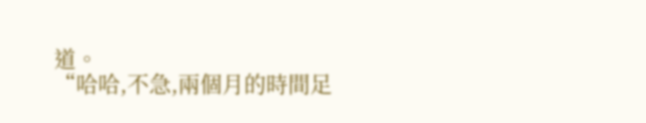道。
“哈哈,不急,兩個月的時間足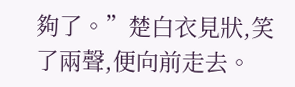夠了。”楚白衣見狀,笑了兩聲,便向前走去。